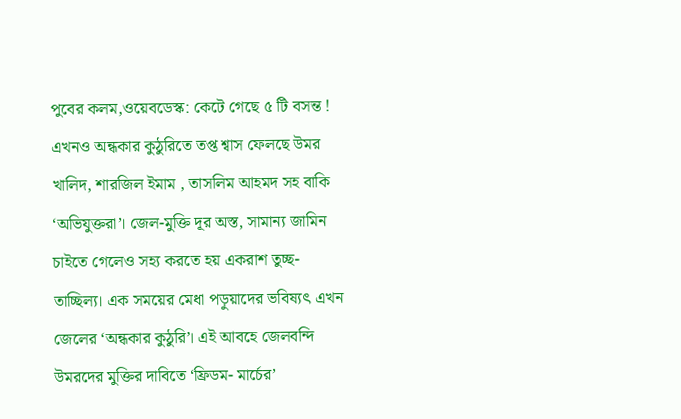পুবের কলম,ওয়েবডেস্ক: কেটে গেছে ৫ টি বসন্ত ! এখনও অন্ধকার কুঠুরিতে তপ্ত শ্বাস ফেলছে উমর খালিদ, শারজিল ইমাম , তাসলিম আহমদ সহ বাকি ‘অভিযুক্তরা’। জেল-মুক্তি দূর অস্ত, সামান্য জামিন চাইতে গেলেও সহ্য করতে হয় একরাশ তুচ্ছ-তাচ্ছিল্য। এক সময়ের মেধা পড়ুয়াদের ভবিষ্যৎ এখন জেলের ‘অন্ধকার কুঠুরি’। এই আবহে জেলবন্দি উমরদের মুক্তির দাবিতে ‘ফ্রিডম- মার্চের’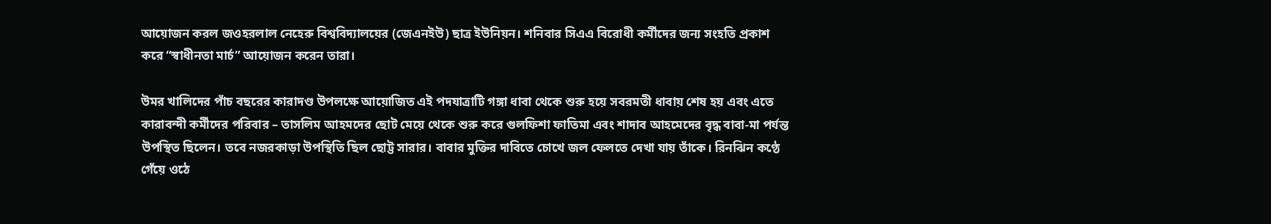আয়োজন করল জওহরলাল নেহেরু বিশ্ববিদ্যালয়ের (জেএনইউ) ছাত্র ইউনিয়ন। শনিবার সিএএ বিরোধী কর্মীদের জন্য সংহতি প্রকাশ করে “স্বাধীনতা মার্চ” আয়োজন করেন তারা।

উমর খালিদের পাঁচ বছরের কারাদণ্ড উপলক্ষে আয়োজিত এই পদযাত্রাটি গঙ্গা ধাবা থেকে শুরু হয়ে সবরমতী ধাবায় শেষ হয় এবং এতে কারাবন্দী কর্মীদের পরিবার – তাসলিম আহমদের ছোট মেয়ে থেকে শুরু করে গুলফিশা ফাতিমা এবং শাদাব আহমেদের বৃদ্ধ বাবা-মা পর্যন্ত উপস্থিত ছিলেন। তবে নজরকাড়া উপস্থিতি ছিল ছোট্ট সারার। বাবার মুক্তির দাবিতে চোখে জল ফেলতে দেখা যায় তাঁকে। রিনঝিন কণ্ঠে গেঁয়ে ওঠে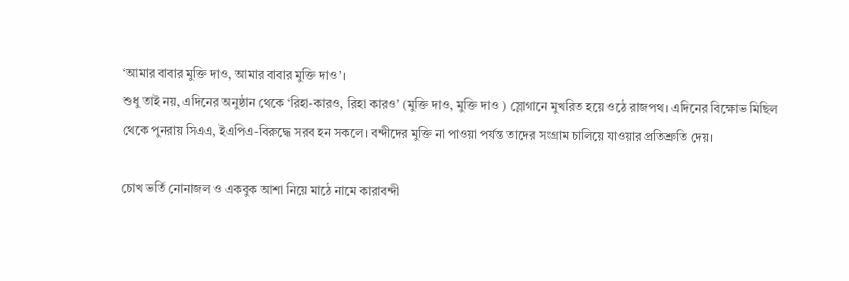‘আমার বাবার মুক্তি দাও, আমার বাবার মুক্তি দাও’।
শুধু তাই নয়, এদিনের অনুষ্ঠান থেকে ‘রিহা-কারও, রিহা কারও’ (মুক্তি দাও, মুক্তি দাও ) স্লোগানে মুখরিত হয়ে ওঠে রাজপথ। এদিনের বিক্ষোভ মিছিল থেকে পুনরায় সিএএ, ইএপিএ-বিরুদ্ধে সরব হন সকলে। বন্দীদের মুক্তি না পাওয়া পর্যন্ত তাদের সংগ্রাম চালিয়ে যাওয়ার প্রতিশ্রুতি দেয়।

চোখ ভর্তি নোনাজল ও একবুক আশা নিয়ে মাঠে নামে কারাবন্দী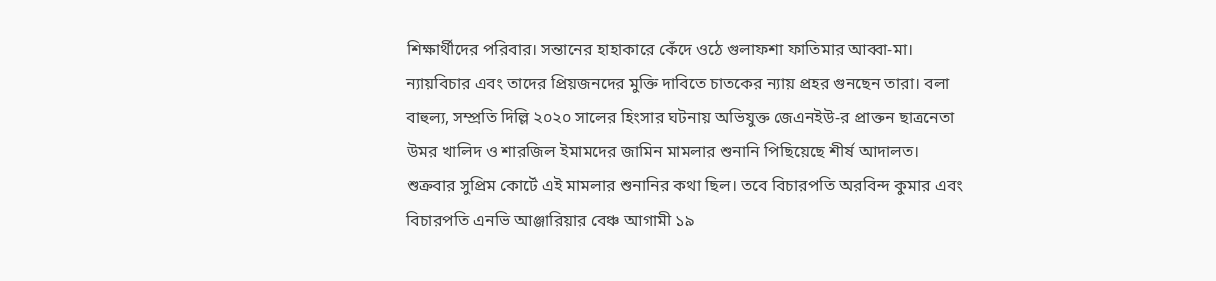শিক্ষার্থীদের পরিবার। সন্তানের হাহাকারে কেঁদে ওঠে গুলাফশা ফাতিমার আব্বা-মা। ন্যায়বিচার এবং তাদের প্রিয়জনদের মুক্তি দাবিতে চাতকের ন্যায় প্রহর গুনছেন তারা। বলা বাহুল্য, সম্প্রতি দিল্লি ২০২০ সালের হিংসার ঘটনায় অভিযুক্ত জেএনইউ-র প্রাক্তন ছাত্রনেতা উমর খালিদ ও শারজিল ইমামদের জামিন মামলার শুনানি পিছিয়েছে শীর্ষ আদালত।
শুক্রবার সুপ্রিম কোর্টে এই মামলার শুনানির কথা ছিল। তবে বিচারপতি অরবিন্দ কুমার এবং বিচারপতি এনভি আঞ্জারিয়ার বেঞ্চ আগামী ১৯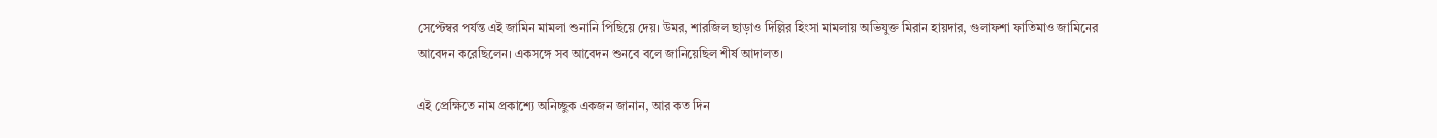সেপ্টেম্বর পর্যন্ত এই জামিন মামলা শুনানি পিছিয়ে দেয়। উমর, শারজিল ছাড়াও দিল্লির হিংসা মামলায় অভিযুক্ত মিরান হায়দার, গুলাফশা ফাতিমাও জামিনের আবেদন করেছিলেন। একসঙ্গে সব আবেদন শুনবে বলে জানিয়েছিল শীর্ষ আদালত।

এই প্রেক্ষিতে নাম প্রকাশ্যে অনিচ্ছুক একজন জানান, আর কত দিন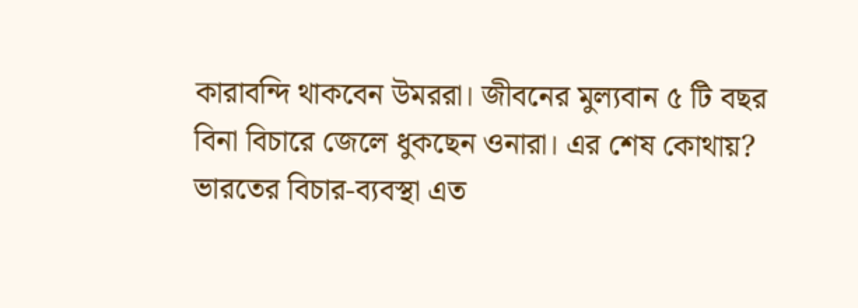কারাবন্দি থাকবেন উমররা। জীবনের মুল্যবান ৫ টি বছর বিনা বিচারে জেলে ধুকছেন ওনারা। এর শেষ কোথায়? ভারতের বিচার-ব্যবস্থা এত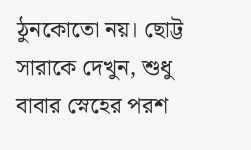ঠুনকোতো নয়। ছোট্ট সারাকে দেখুন, শুধু বাবার স্নেহের পরশ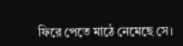ফিরে পেতে মাঠে নেমেছে সে।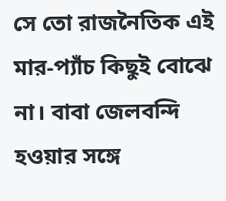সে তো রাজনৈতিক এই মার-প্যাঁচ কিছুই বোঝে না। বাবা জেলবন্দি হওয়ার সঙ্গে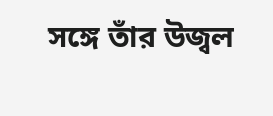সঙ্গে তাঁর উজ্বল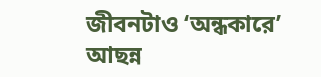জীবনটাও ‘অন্ধকারে’ আছন্ন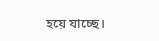হয়ে যাচ্ছে।